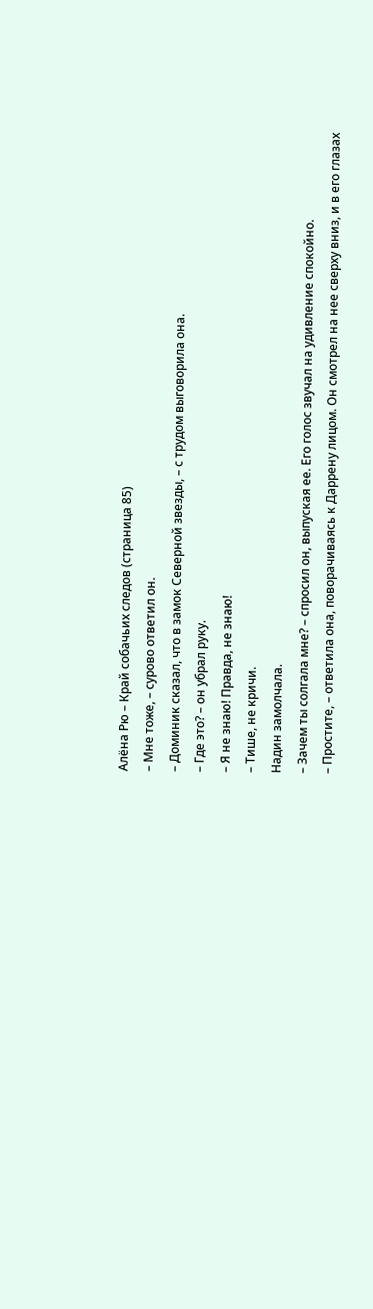Алёна Рю – Край собачьих следов (страница 85)
– Мне тоже, – сурово ответил он.
– Доминик сказал, что в замок Северной звезды, – с трудом выговорила она.
– Где это? – он убрал руку.
– Я не знаю! Правда, не знаю!
– Тише, не кричи.
Надин замолчала.
– Зачем ты солгала мне? – спросил он, выпуская ее. Его голос звучал на удивление спокойно.
– Простите, – ответила она, поворачиваясь к Даррену лицом. Он смотрел на нее сверху вниз, и в его глазах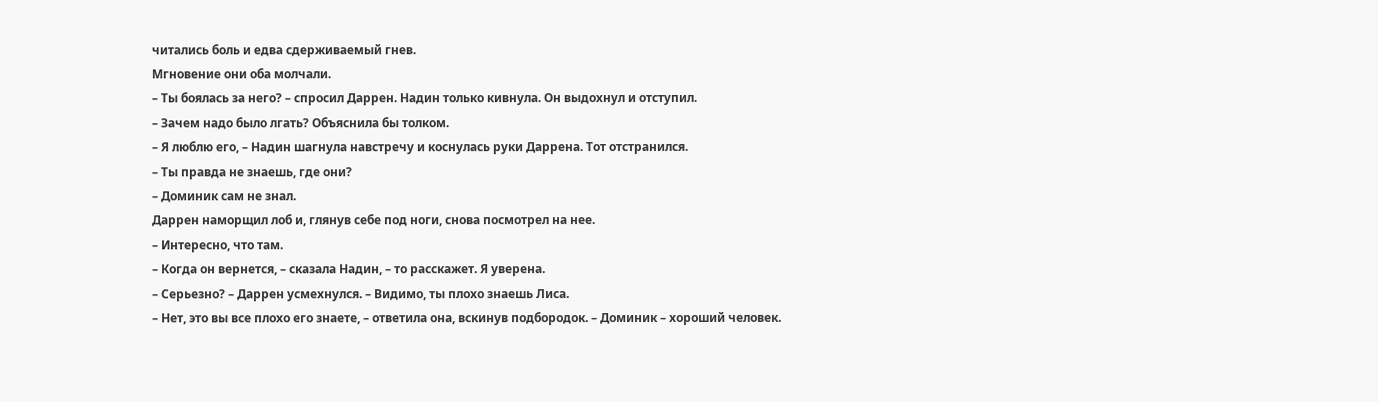читались боль и едва сдерживаемый гнев.
Мгновение они оба молчали.
– Ты боялась за него? – спросил Даррен. Надин только кивнула. Он выдохнул и отступил.
– Зачем надо было лгать? Объяснила бы толком.
– Я люблю его, – Надин шагнула навстречу и коснулась руки Даррена. Тот отстранился.
– Ты правда не знаешь, где они?
– Доминик сам не знал.
Даррен наморщил лоб и, глянув себе под ноги, снова посмотрел на нее.
– Интересно, что там.
– Когда он вернется, – сказала Надин, – то расскажет. Я уверена.
– Серьезно? – Даррен усмехнулся. – Видимо, ты плохо знаешь Лиса.
– Нет, это вы все плохо его знаете, – ответила она, вскинув подбородок. – Доминик – хороший человек.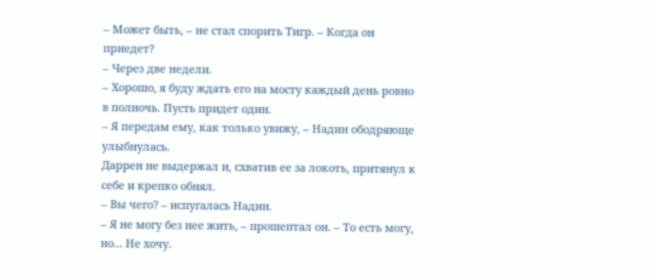– Может быть, – не стал спорить Тигр. – Когда он приедет?
– Через две недели.
– Хорошо, я буду ждать его на мосту каждый день ровно в полночь. Пусть придет один.
– Я передам ему, как только увижу, – Надин ободряюще улыбнулась.
Даррен не выдержал и, схватив ее за локоть, притянул к себе и крепко обнял.
– Вы чего? – испугалась Надин.
– Я не могу без нее жить, – прошептал он. – То есть могу, но... Не хочу.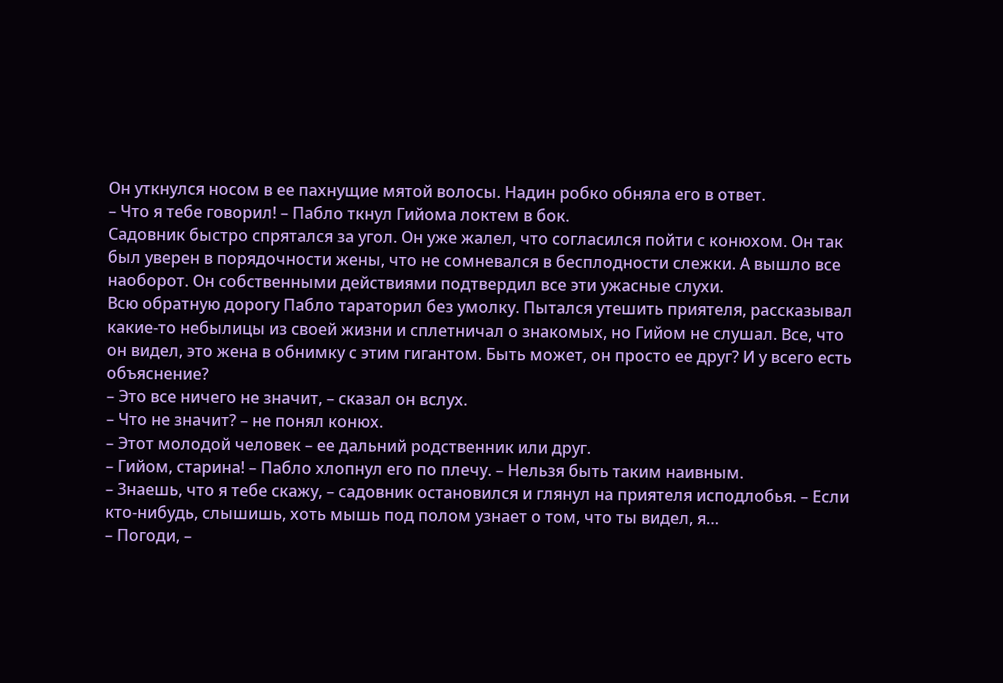Он уткнулся носом в ее пахнущие мятой волосы. Надин робко обняла его в ответ.
– Что я тебе говорил! – Пабло ткнул Гийома локтем в бок.
Садовник быстро спрятался за угол. Он уже жалел, что согласился пойти с конюхом. Он так был уверен в порядочности жены, что не сомневался в бесплодности слежки. А вышло все наоборот. Он собственными действиями подтвердил все эти ужасные слухи.
Всю обратную дорогу Пабло тараторил без умолку. Пытался утешить приятеля, рассказывал какие-то небылицы из своей жизни и сплетничал о знакомых, но Гийом не слушал. Все, что он видел, это жена в обнимку с этим гигантом. Быть может, он просто ее друг? И у всего есть объяснение?
– Это все ничего не значит, – сказал он вслух.
– Что не значит? – не понял конюх.
– Этот молодой человек – ее дальний родственник или друг.
– Гийом, старина! – Пабло хлопнул его по плечу. – Нельзя быть таким наивным.
– Знаешь, что я тебе скажу, – садовник остановился и глянул на приятеля исподлобья. – Если кто-нибудь, слышишь, хоть мышь под полом узнает о том, что ты видел, я…
– Погоди, –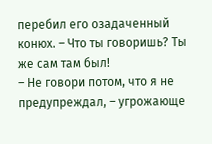перебил его озадаченный конюх. – Что ты говоришь? Ты же сам там был!
– Не говори потом, что я не предупреждал, – угрожающе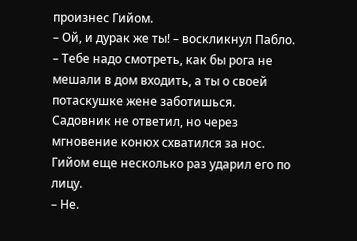произнес Гийом.
– Ой, и дурак же ты! – воскликнул Пабло. – Тебе надо смотреть, как бы рога не мешали в дом входить, а ты о своей потаскушке жене заботишься.
Садовник не ответил, но через мгновение конюх схватился за нос. Гийом еще несколько раз ударил его по лицу.
– Не.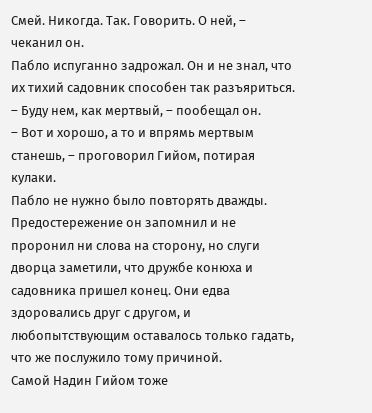Смей. Никогда. Так. Говорить. О ней, – чеканил он.
Пабло испуганно задрожал. Он и не знал, что их тихий садовник способен так разъяриться.
– Буду нем, как мертвый, – пообещал он.
– Вот и хорошо, а то и впрямь мертвым станешь, – проговорил Гийом, потирая кулаки.
Пабло не нужно было повторять дважды. Предостережение он запомнил и не проронил ни слова на сторону, но слуги дворца заметили, что дружбе конюха и садовника пришел конец. Они едва здоровались друг с другом, и любопытствующим оставалось только гадать, что же послужило тому причиной.
Самой Надин Гийом тоже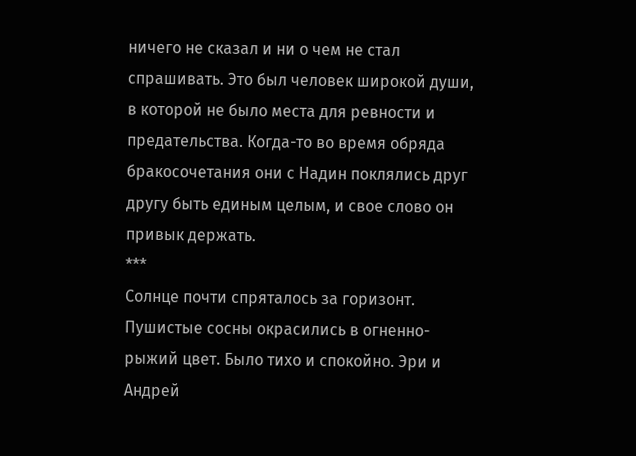ничего не сказал и ни о чем не стал спрашивать. Это был человек широкой души, в которой не было места для ревности и предательства. Когда-то во время обряда бракосочетания они с Надин поклялись друг другу быть единым целым, и свое слово он привык держать.
***
Солнце почти спряталось за горизонт. Пушистые сосны окрасились в огненно-рыжий цвет. Было тихо и спокойно. Эри и Андрей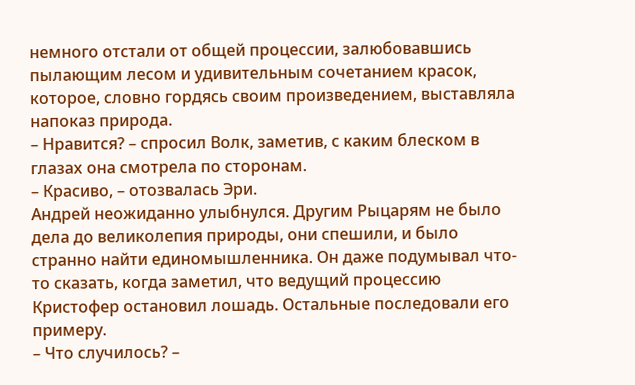немного отстали от общей процессии, залюбовавшись пылающим лесом и удивительным сочетанием красок, которое, словно гордясь своим произведением, выставляла напоказ природа.
– Нравится? – спросил Волк, заметив, с каким блеском в глазах она смотрела по сторонам.
– Красиво, – отозвалась Эри.
Андрей неожиданно улыбнулся. Другим Рыцарям не было дела до великолепия природы, они спешили, и было странно найти единомышленника. Он даже подумывал что-то сказать, когда заметил, что ведущий процессию Кристофер остановил лошадь. Остальные последовали его примеру.
– Что случилось? –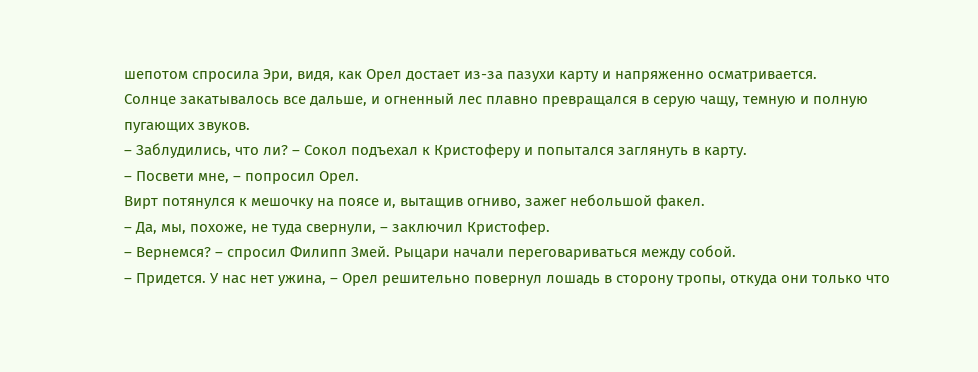шепотом спросила Эри, видя, как Орел достает из-за пазухи карту и напряженно осматривается.
Солнце закатывалось все дальше, и огненный лес плавно превращался в серую чащу, темную и полную пугающих звуков.
– Заблудились, что ли? – Сокол подъехал к Кристоферу и попытался заглянуть в карту.
– Посвети мне, – попросил Орел.
Вирт потянулся к мешочку на поясе и, вытащив огниво, зажег небольшой факел.
– Да, мы, похоже, не туда свернули, – заключил Кристофер.
– Вернемся? – спросил Филипп Змей. Рыцари начали переговариваться между собой.
– Придется. У нас нет ужина, – Орел решительно повернул лошадь в сторону тропы, откуда они только что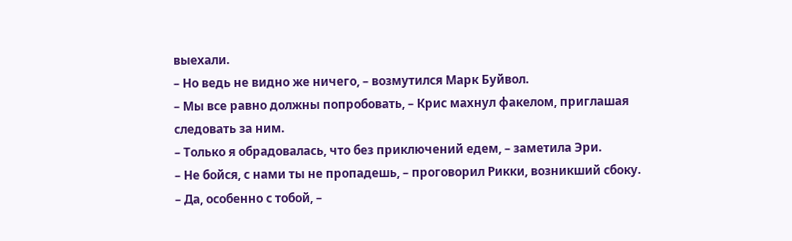выехали.
– Но ведь не видно же ничего, – возмутился Марк Буйвол.
– Мы все равно должны попробовать, – Крис махнул факелом, приглашая следовать за ним.
– Только я обрадовалась, что без приключений едем, – заметила Эри.
– Не бойся, с нами ты не пропадешь, – проговорил Рикки, возникший сбоку.
– Да, особенно с тобой, –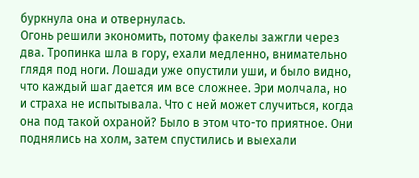буркнула она и отвернулась.
Огонь решили экономить, потому факелы зажгли через два. Тропинка шла в гору, ехали медленно, внимательно глядя под ноги. Лошади уже опустили уши, и было видно, что каждый шаг дается им все сложнее. Эри молчала, но и страха не испытывала. Что с ней может случиться, когда она под такой охраной? Было в этом что-то приятное. Они поднялись на холм, затем спустились и выехали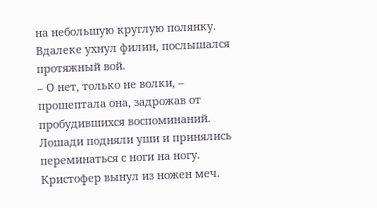на небольшую круглую полянку. Вдалеке ухнул филин, послышался протяжный вой.
– О нет, только не волки, – прошептала она, задрожав от пробудившихся воспоминаний. Лошади подняли уши и принялись переминаться с ноги на ногу. Кристофер вынул из ножен меч.